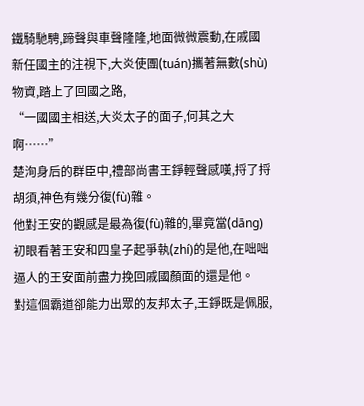鐵騎馳騁,蹄聲與車聲隆隆,地面微微震動,在戚國新任國主的注視下,大炎使團(tuán)攜著無數(shù)物資,踏上了回國之路,
“一國國主相送,大炎太子的面子,何其之大啊……”
楚洵身后的群臣中,禮部尚書王錚輕聲感嘆,捋了捋胡須,神色有幾分復(fù)雜。
他對王安的觀感是最為復(fù)雜的,畢竟當(dāng)初眼看著王安和四皇子起爭執(zhí)的是他,在咄咄逼人的王安面前盡力挽回戚國顏面的還是他。
對這個霸道卻能力出眾的友邦太子,王錚既是佩服,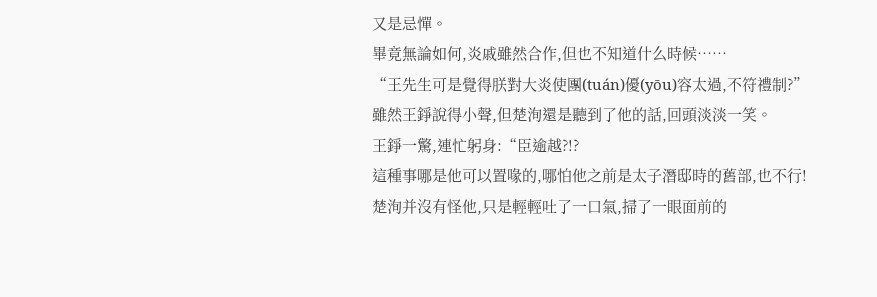又是忌憚。
畢竟無論如何,炎戚雖然合作,但也不知道什么時候……
“王先生可是覺得朕對大炎使團(tuán)優(yōu)容太過,不符禮制?”
雖然王錚說得小聲,但楚洵還是聽到了他的話,回頭淡淡一笑。
王錚一驚,連忙躬身:“臣逾越?!?
這種事哪是他可以置喙的,哪怕他之前是太子潛邸時的舊部,也不行!
楚洵并沒有怪他,只是輕輕吐了一口氣,掃了一眼面前的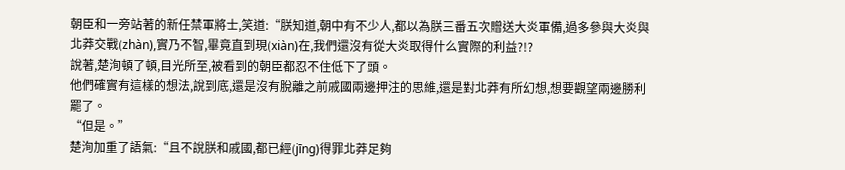朝臣和一旁站著的新任禁軍將士,笑道:“朕知道,朝中有不少人,都以為朕三番五次贈送大炎軍備,過多參與大炎與北莽交戰(zhàn),實乃不智,畢竟直到現(xiàn)在,我們還沒有從大炎取得什么實際的利益?!?
說著,楚洵頓了頓,目光所至,被看到的朝臣都忍不住低下了頭。
他們確實有這樣的想法,說到底,還是沒有脫離之前戚國兩邊押注的思維,還是對北莽有所幻想,想要觀望兩邊勝利罷了。
“但是。”
楚洵加重了語氣:“且不說朕和戚國,都已經(jīng)得罪北莽足夠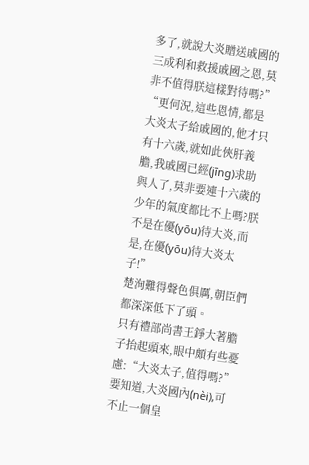多了,就說大炎贈送戚國的三成利和救援戚國之恩,莫非不值得朕這樣對待嗎?”
“更何況,這些恩情,都是大炎太子給戚國的,他才只有十六歲,就如此俠肝義膽,我戚國已經(jīng)求助與人了,莫非要連十六歲的少年的氣度都比不上嗎?朕不是在優(yōu)待大炎,而是,在優(yōu)待大炎太子!”
楚洵難得聲色俱厲,朝臣們都深深低下了頭。
只有禮部尚書王錚大著膽子抬起頭來,眼中頗有些憂慮:“大炎太子,值得嗎?”
要知道,大炎國內(nèi),可不止一個皇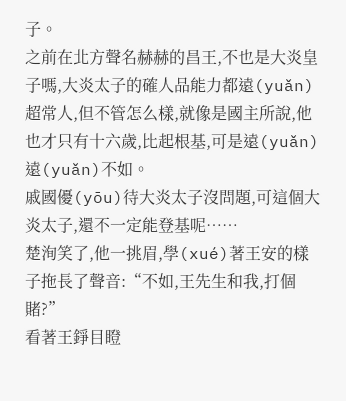子。
之前在北方聲名赫赫的昌王,不也是大炎皇子嗎,大炎太子的確人品能力都遠(yuǎn)超常人,但不管怎么樣,就像是國主所說,他也才只有十六歲,比起根基,可是遠(yuǎn)遠(yuǎn)不如。
戚國優(yōu)待大炎太子沒問題,可這個大炎太子,還不一定能登基呢……
楚洵笑了,他一挑眉,學(xué)著王安的樣子拖長了聲音:“不如,王先生和我,打個賭?”
看著王錚目瞪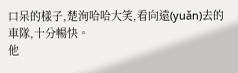口呆的樣子,楚洵哈哈大笑,看向遠(yuǎn)去的車隊,十分暢快。
他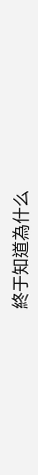終于知道為什么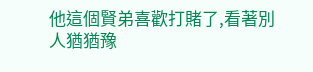他這個賢弟喜歡打賭了,看著別人猶猶豫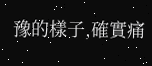豫的樣子,確實痛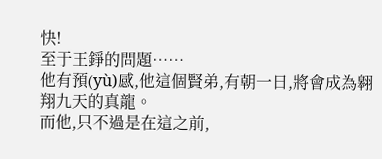快!
至于王錚的問題……
他有預(yù)感,他這個賢弟,有朝一日,將會成為翱翔九天的真龍。
而他,只不過是在這之前,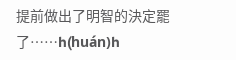提前做出了明智的決定罷了……h(huán)h